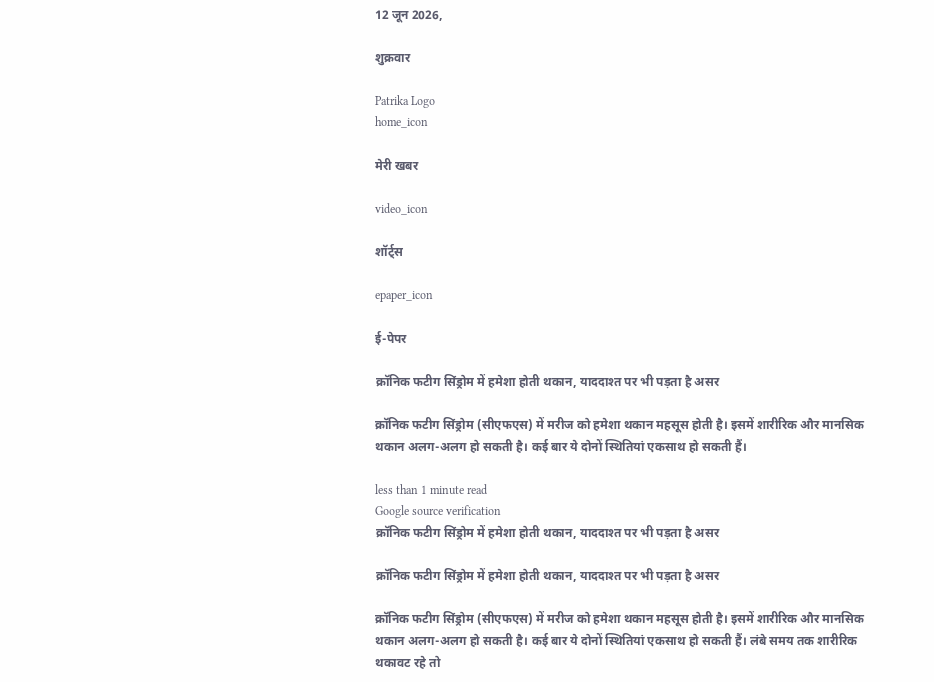12 जून 2026,

शुक्रवार

Patrika Logo
home_icon

मेरी खबर

video_icon

शॉर्ट्स

epaper_icon

ई-पेपर

क्रॉनिक फटीग सिंड्रोम में हमेशा होती थकान, याददाश्त पर भी पड़ता है असर

क्रॉनिक फटीग सिंड्रोम (सीएफएस) में मरीज को हमेशा थकान महसूस होती है। इसमें शारीरिक और मानसिक थकान अलग-अलग हो सकती है। कई बार ये दोनों स्थितियां एकसाथ हो सकती हैं।

less than 1 minute read
Google source verification
क्रॉनिक फटीग सिंड्रोम में हमेशा होती थकान, याददाश्त पर भी पड़ता है असर

क्रॉनिक फटीग सिंड्रोम में हमेशा होती थकान, याददाश्त पर भी पड़ता है असर

क्रॉनिक फटीग सिंड्रोम (सीएफएस) में मरीज को हमेशा थकान महसूस होती है। इसमें शारीरिक और मानसिक थकान अलग-अलग हो सकती है। कई बार ये दोनों स्थितियां एकसाथ हो सकती हैं। लंबे समय तक शारीरिक थकावट रहे तो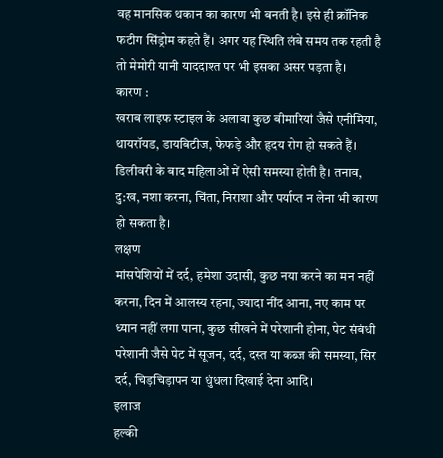वह मानसिक थकान का कारण भी बनती है। इसे ही क्रॉनिक फटीग सिंड्रोम कहते हैं। अगर यह स्थिति लंबे समय तक रहती है तो मेमोरी यानी याददाश्त पर भी इसका असर पड़ता है।
कारण :
खराब लाइफ स्टाइल के अलावा कुछ बीमारियां जैसे एनीमिया, थायरॉयड, डायबिटीज, फेफड़े और हृदय रोग हो सकते हैं। डिलीवरी के बाद महिलाओं में ऐसी समस्या होती है। तनाव, दु:ख, नशा करना, चिंता, निराशा और पर्याप्त न लेना भी कारण हो सकता है।
लक्षण
मांसपेशियों में दर्द, हमेशा उदासी, कुछ नया करने का मन नहीं करना, दिन में आलस्य रहना, ज्यादा नींद आना, नए काम पर ध्यान नहीं लगा पाना, कुछ सीखने में परेशानी होना, पेट संबंधी परेशानी जैसे पेट में सूजन, दर्द, दस्त या कब्ज की समस्या, सिर दर्द, चिड़चिड़ापन या धुंधला दिखाई देना आदि।
इलाज
हल्की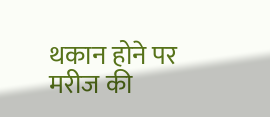थकान होने पर मरीज की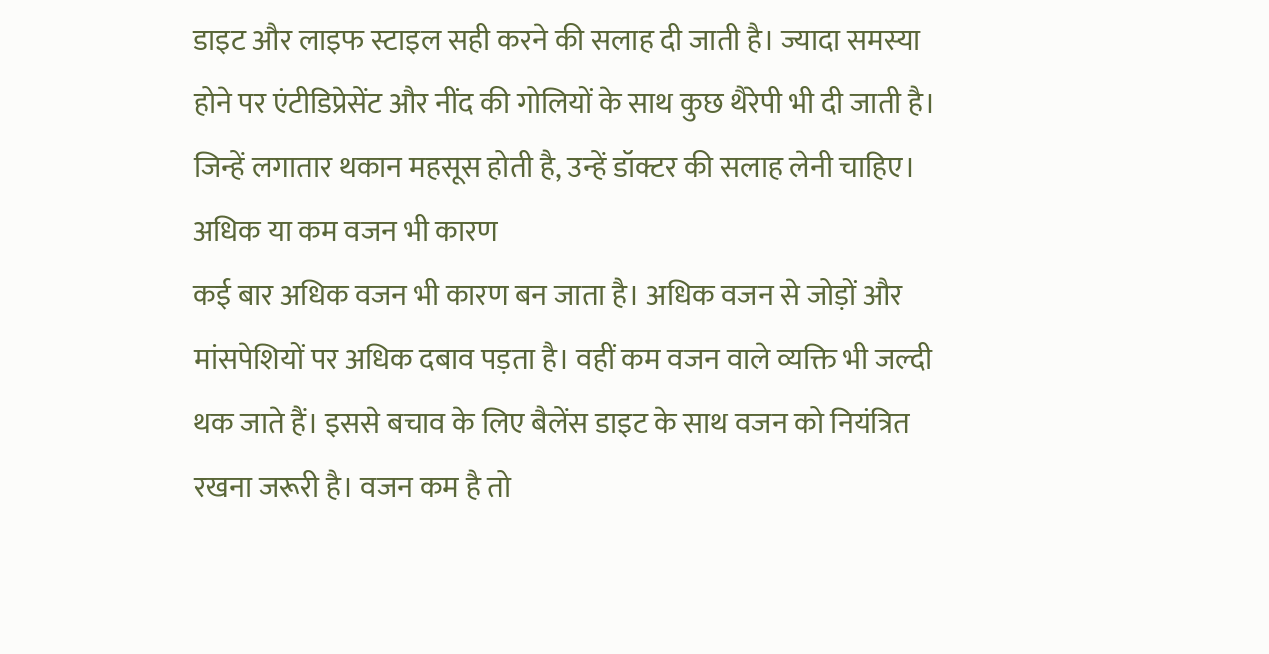डाइट और लाइफ स्टाइल सही करने की सलाह दी जाती है। ज्यादा समस्या होने पर एंटीडिप्रेसेंट और नींद की गोलियों के साथ कुछ थैरेपी भी दी जाती है। जिन्हें लगातार थकान महसूस होती है, उन्हें डॉक्टर की सलाह लेनी चाहिए।
अधिक या कम वजन भी कारण
कई बार अधिक वजन भी कारण बन जाता है। अधिक वजन से जोड़ों और मांसपेशियों पर अधिक दबाव पड़ता है। वहीं कम वजन वाले व्यक्ति भी जल्दी थक जाते हैं। इससे बचाव के लिए बैलेंस डाइट के साथ वजन को नियंत्रित रखना जरूरी है। वजन कम है तो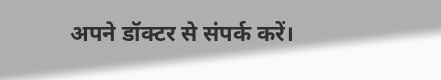अपने डॉक्टर से संपर्क करें।